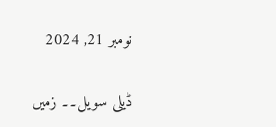نومبر 21, 2024

ڈیلی سویل۔۔ زمیں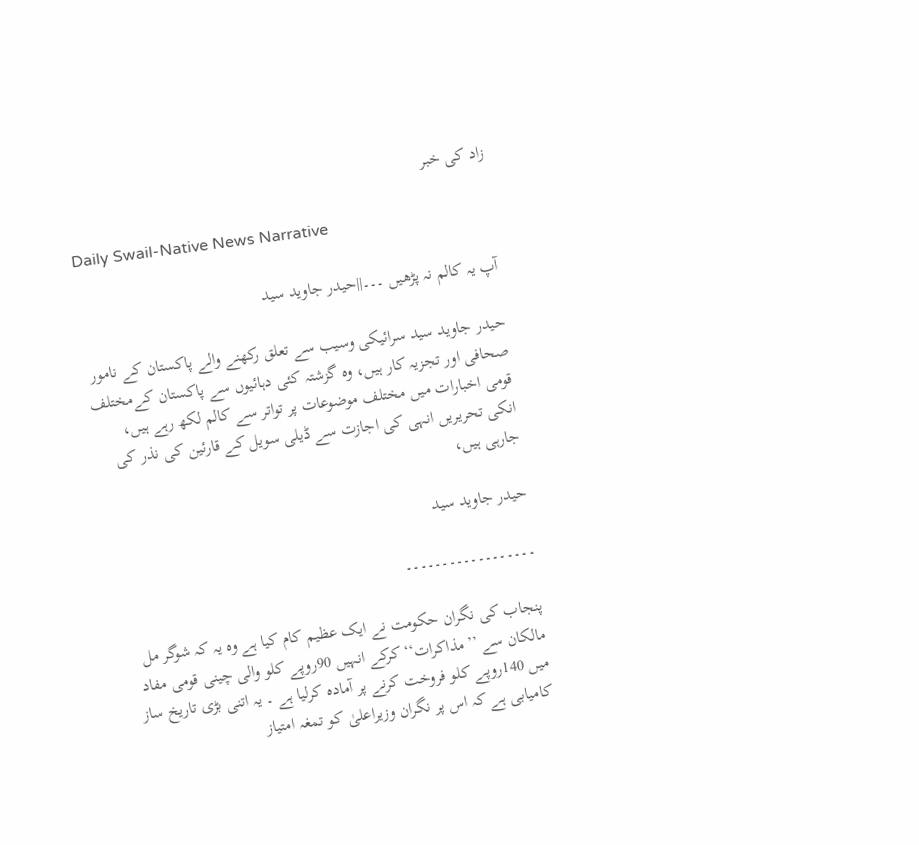زاد کی خبر

Daily Swail-Native News Narrative

آپ یہ کالم نہ پڑھیں ۔۔۔||حیدر جاوید سید

حیدر جاوید سید سرائیکی وسیب سے تعلق رکھنے والے پاکستان کے نامور صحافی اور تجزیہ کار ہیں، وہ گزشتہ کئی دہائیوں سے پاکستان کےمختلف قومی اخبارات میں مختلف موضوعات پر تواتر سے کالم لکھ رہے ہیں، انکی تحریریں انہی کی اجازت سے ڈیلی سویل کے قارئین کی نذر کی جارہی ہیں،

حیدر جاوید سید

۔۔۔۔۔۔۔۔۔۔۔۔۔۔۔۔۔۔

پنجاب کی نگران حکومت نے ایک عظیم کام کیا ہے وہ یہ کہ شوگر مل مالکان سے ’’مذاکرات‘‘ کرکے انہیں 90روپے کلو والی چینی قومی مفاد میں 140روپے کلو فروخت کرنے پر آمادہ کرلیا ہے ۔ یہ اتنی بڑی تاریخ ساز کامیابی ہے کہ اس پر نگران وزیراعلیٰ کو تمغہ امتیاز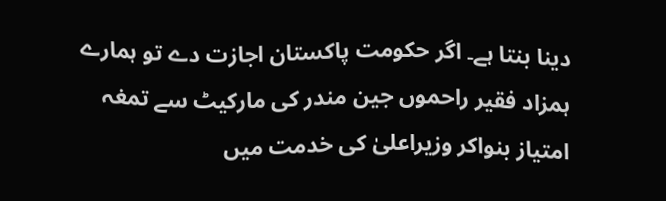دینا بنتا ہے۔ اگر حکومت پاکستان اجازت دے تو ہمارے ہمزاد فقیر راحموں جین مندر کی مارکیٹ سے تمغہ امتیاز بنواکر وزیراعلیٰ کی خدمت میں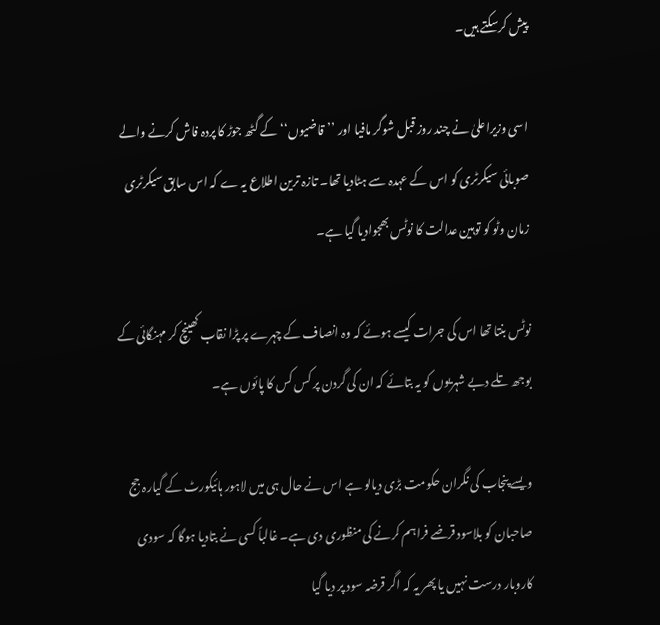پیش کرسکتے ہیں۔

اسی وزیراعلیٰ نے چند روز قبل شوگر مافیا اور ’’قاضیوں‘‘ کے گٹھ جوڑ کا پردہ فاش کرنے والے صوبائی سیکرٹری کو اس کے عہدہ سے ہٹادیا تھا۔ تازہ ترین اطلاع یہ ے کہ اس سابق سیکرٹری زمان وٹو کو توہین عدالت کا نوٹس بھجوادیا گیا ہے۔

نوٹس بنتا تھا اس کی جرات کیسے ہوئے کہ وہ انصاف کے چہرے پر پڑا نقاب کھینچ کر مہنگائی کے بوجھ تلے دبے شہریوں کو یہ بتائے کہ ان کی گردن پر کس کس کا پائوں ہے۔

ویسے پنجاب کی نگران حکومت بڑی دیالو ہے اس نے حال ہی میں لاہور ہائیکورٹ کے گیارہ جج صاحبان کو بلاسود قرضے فراہم کرنے کی منظوری دی ہے۔ غالباً کسی نے بتادیا ہوگا کہ سودی کاروبار درست نہیں یا پھر یہ کہ اگر قرضہ سود پر دیا گیا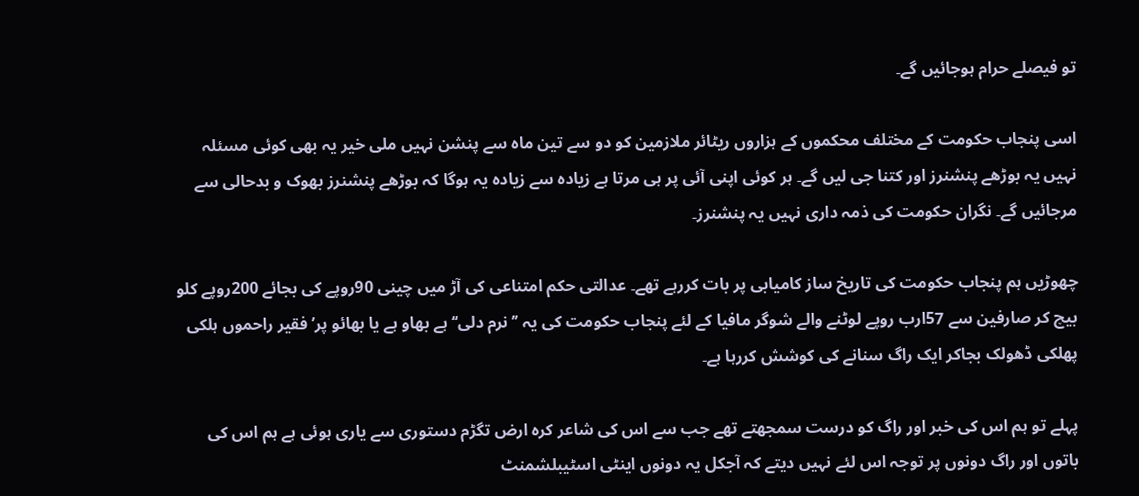تو فیصلے حرام ہوجائیں گے۔

اسی پنجاب حکومت کے مختلف محکموں کے ہزاروں ریٹائر ملازمین کو دو سے تین ماہ سے پنشن نہیں ملی خیر یہ بھی کوئی مسئلہ نہیں یہ بوڑھے پنشنرز اور کتنا جی لیں گے۔ ہر کوئی اپنی آئی پر ہی مرتا ہے زیادہ سے زیادہ یہ ہوگا کہ بوڑھے پنشنرز بھوک و بدحالی سے مرجائیں گے۔ نگران حکومت کی ذمہ داری نہیں یہ پنشنرز۔

چھوڑیں ہم پنجاب حکومت کی تاریخ ساز کامیابی پر بات کررہے تھے۔ عدالتی حکم امتناعی کی آڑ میں چینی 90روپے کی بجائے 200روپے کلو بیچ کر صارفین سے 57ارب روپے لوٹنے والے شوگر مافیا کے لئے پنجاب حکومت کی یہ ’’نرم دلی‘‘ ہے بھاو ہے یا بھائو پر’ فقیر راحموں ہلکی پھلکی ڈھولک بجاکر ایک راگ سنانے کی کوشش کررہا ہے۔

پہلے تو ہم اس کی خبر اور راگ کو درست سمجھتے تھے جب سے اس کی شاعر کرہ ارض تگڑم دستوری سے یاری ہوئی ہے ہم اس کی باتوں اور راگ دونوں پر توجہ اس لئے نہیں دیتے کہ آجکل یہ دونوں اینٹی اسٹیبلشمنٹ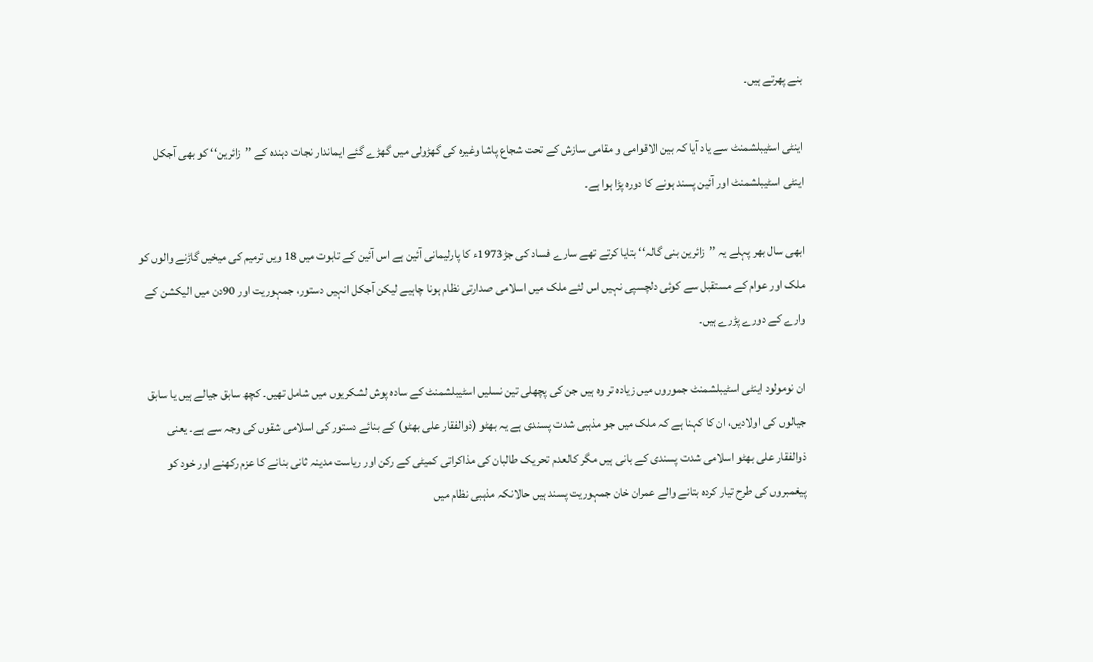بنے پھرتے ہیں۔

اینٹی اسٹیبلشمنٹ سے یاد آیا کہ بین الاقوامی و مقامی سازش کے تحت شجاع پاشا وغیرہ کی گھڑولی میں گھڑے گئے ایماندار نجات دہندہ کے ’’زائرین‘‘ کو بھی آجکل اینٹی اسٹیبلشمنٹ اور آئین پسند ہونے کا دورہ پڑا ہوا ہے۔

ابھی سال بھر پہلے یہ ’’زائرین بنی گالہ‘‘ بتایا کرتے تھے سارے فساد کی جڑ1973ء کا پارلیمانی آئین ہے اس آئین کے تابوت میں 18 ویں ترمیم کی میخیں گاڑنے والوں کو ملک اور عوام کے مستقبل سے کوئی دلچسپی نہیں اس لئے ملک میں اسلامی صدارتی نظام ہونا چاہیے لیکن آجکل انہیں دستور، جمہوریت اور 90دن میں الیکشن کے وارے کے دورے پڑرے ہیں۔

ان نومولود اینٹی اسٹیبلشمنٹ جموروں میں زیادہ تر وہ ہیں جن کی پچھلی تین نسلیں اسٹیبلشمنٹ کے سادہ پوش لشکریوں میں شامل تھیں۔ کچھ سابق جیالے ہیں یا سابق جیالوں کی اولادیں، ان کا کہنا ہے کہ ملک میں جو مذہبی شدت پسندی ہے یہ بھٹو (ذوالفقار علی بھٹو) کے بنائے دستور کی اسلامی شقوں کی وجہ سے ہے۔ یعنی ذوالفقار علی بھٹو اسلامی شدت پسندی کے بانی ہیں مگر کالعدم تحریک طالبان کی مذاکراتی کمیٹی کے رکن اور ریاست مدینہ ثانی بنانے کا عزم رکھنے اور خود کو پیغمبروں کی طرح تیار کردہ بتانے والے عمران خان جمہوریت پسند ہیں حالانکہ مذہبی نظام میں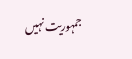جمہوریت نہیں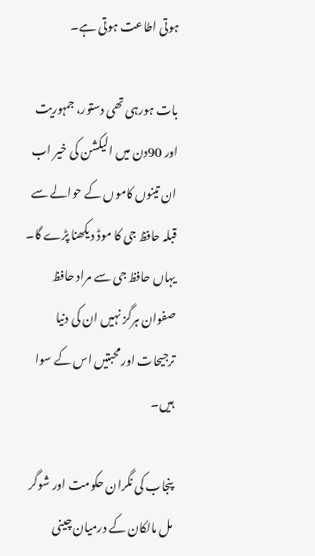ہوتی اطاعت ہوتی ہے۔

بات ہورہی تھی دستور، جمہوریت اور 90دن میں الیکشن کی خیر اب ان تینوں کاموں کے حوالے سے قبلہ حافظ جی کا موڈ دیکھنا پڑے گا۔ یہاں حافظ جی سے مراد حافظ صفوان ہرگز نہیں ان کی دنیا ترجیحات اور محبتیں اس کے سوا ہیں۔

پنجاب کی نگران حکومت اور شوگر مل مالکان کے درمیان چینی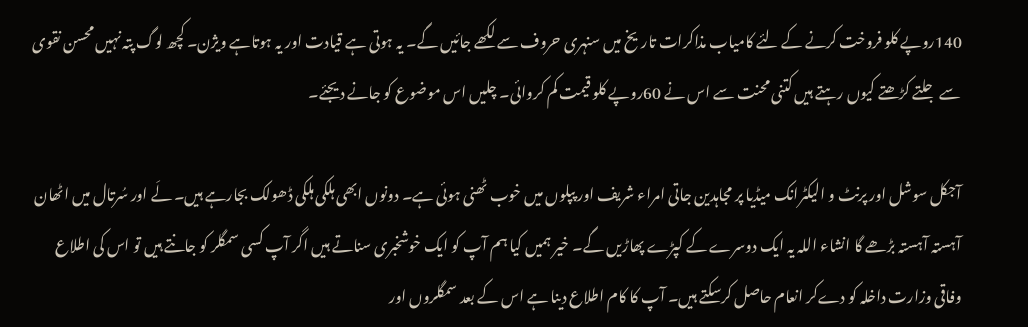140روپے کلو فروخت کرنے کے لئے کامیاب مذاکرات تاریخ میں سنہری حروف سے لکھے جائیں گے۔ یہ ہوتی ہے قیادت اور یہ ہوتاہے ویژن۔ کچھ لوگ پتہ نہیں محسن نقوی سے جلتے کڑھتے کیوں رہتے ہیں کتنی محنت سے اس نے 60روپے کلو قیمت کم کروائی۔ چلیں اس موضوع کو جانے دیجئے۔

آجکل سوشل اور پرنٹ و الیکٹرانک میڈیا پر مجاہدین جاتی امراء شریف اور پپلوں میں خوب ٹھنی ہوئی ہے۔ دونوں ابھی ہلکی ہلکی ڈھولک بجارہے ہیں۔ لَے اور سُرتال میں اٹھان آہستہ آہستہ بڑھے گا انشاء اللہ یہ ایک دوسرے کے کپڑے پھاڑیں گے۔ خیر ہمیں کیا ہم آپ کو ایک خوشخبری سناتے ہیں اگر آپ کسی سمگلر کو جانتے ہیں تو اس کی اطلاع وفاقی وزارت داخلہ کو دےکر انعام حاصل کرسکتے ہیں۔ آپ کا کام اطلاع دینا ہے اس کے بعد سمگلروں اور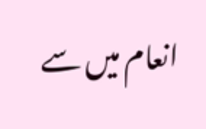انعام میں سے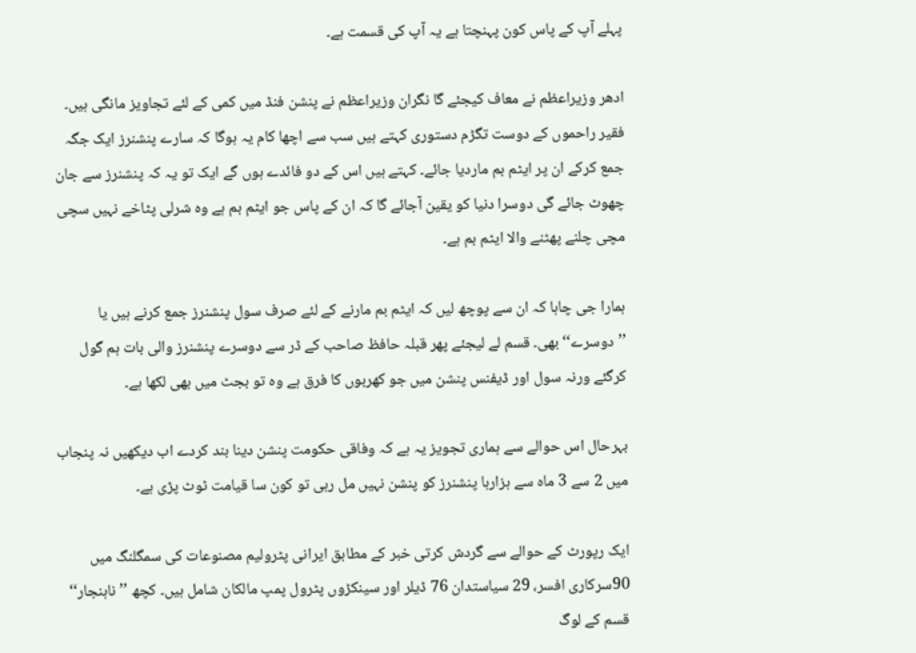پہلے آپ کے پاس کون پہنچتا ہے یہ آپ کی قسمت ہے۔

ادھر وزیراعظم نے معاف کیجئے گا نگران وزیراعظم نے پنشن فنڈ میں کمی کے لئے تجاویز مانگی ہیں۔ فقیر راحموں کے دوست تگڑم دستوری کہتے ہیں سب سے اچھا کام یہ ہوگا کہ سارے پنشنرز ایک جگہ جمع کرکے ان پر ایٹم بم ماردیا جائے۔ کہتے ہیں اس کے دو فائدے ہوں گے ایک تو یہ کہ پنشنرز سے جان چھوٹ جائے گی دوسرا دنیا کو یقین آجائے گا کہ ان کے پاس جو ایٹم بم ہے وہ شرلی پٹاخے نہیں سچی مچی چلنے پھٹنے والا ایٹم بم ہے۔

ہمارا جی چاہا کہ ان سے پوچھ لیں کہ ایٹم بم مارنے کے لئے صرف سول پنشنرز جمع کرنے ہیں یا ’’دوسرے‘‘ بھی۔ قسم لے لیجئے پھر قبلہ حافظ صاحب کے ڈر سے دوسرے پنشنرز والی بات ہم گول کرگئے ورنہ سول اور ڈیفنس پنشن میں جو کھربوں کا فرق ہے وہ تو بجٹ میں بھی لکھا ہے۔

بہرحال اس حوالے سے ہماری تجویز یہ ہے کہ وفاقی حکومت پنشن دینا بند کردے اب دیکھیں نہ پنجاب میں 2 سے 3 ماہ سے ہزارہا پنشنرز کو پنشن نہیں مل رہی تو کون سا قیامت ٹوٹ پڑی ہے۔

ایک رپورٹ کے حوالے سے گردش کرتی خبر کے مطابق ایرانی پٹرولیم مصنوعات کی سمگلنگ میں 90سرکاری افسر، 29 سیاستدان 76 ڈیلر اور سینکڑوں پٹرول پمپ مالکان شامل ہیں۔ کچھ ’’ناہنجار‘‘ قسم کے لوگ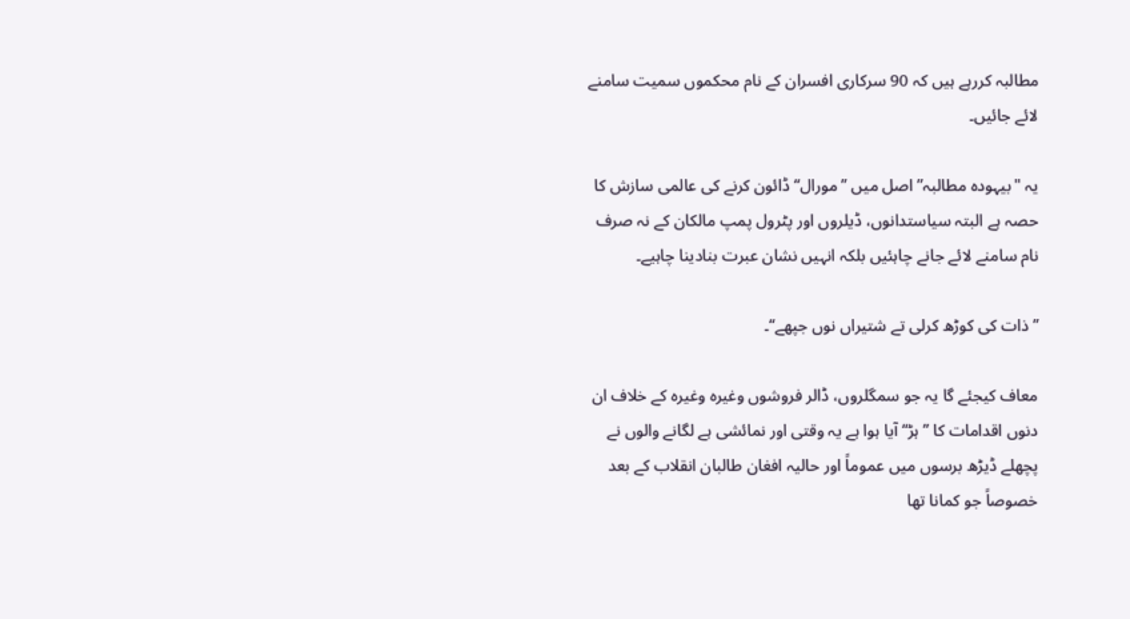مطالبہ کررہے ہیں کہ 90 سرکاری افسران کے نام محکموں سمیت سامنے لائے جائیں۔

یہ "بیہودہ مطالبہ” اصل میں ’’مورال‘‘ ڈائون کرنے کی عالمی سازش کا حصہ ہے البتہ سیاستدانوں، ڈیلروں اور پٹرول پمپ مالکان کے نہ صرف نام سامنے لائے جانے چاہئیں بلکہ انہیں نشان عبرت بنادینا چاہیے۔

’’ذات کی کوڑھ کرلی تے شتیراں نوں جپھے‘‘۔

معاف کیجئے گا یہ جو سمگلروں، ڈالر فروشوں وغیرہ وغیرہ کے خلاف ان دنوں اقدامات کا ’’ہڑ‘‘ آیا ہوا ہے یہ وقتی اور نمائشی ہے لگانے والوں نے پچھلے ڈیڑھ برسوں میں عموماً اور حالیہ افغان طالبان انقلاب کے بعد خصوصاً جو کمانا تھا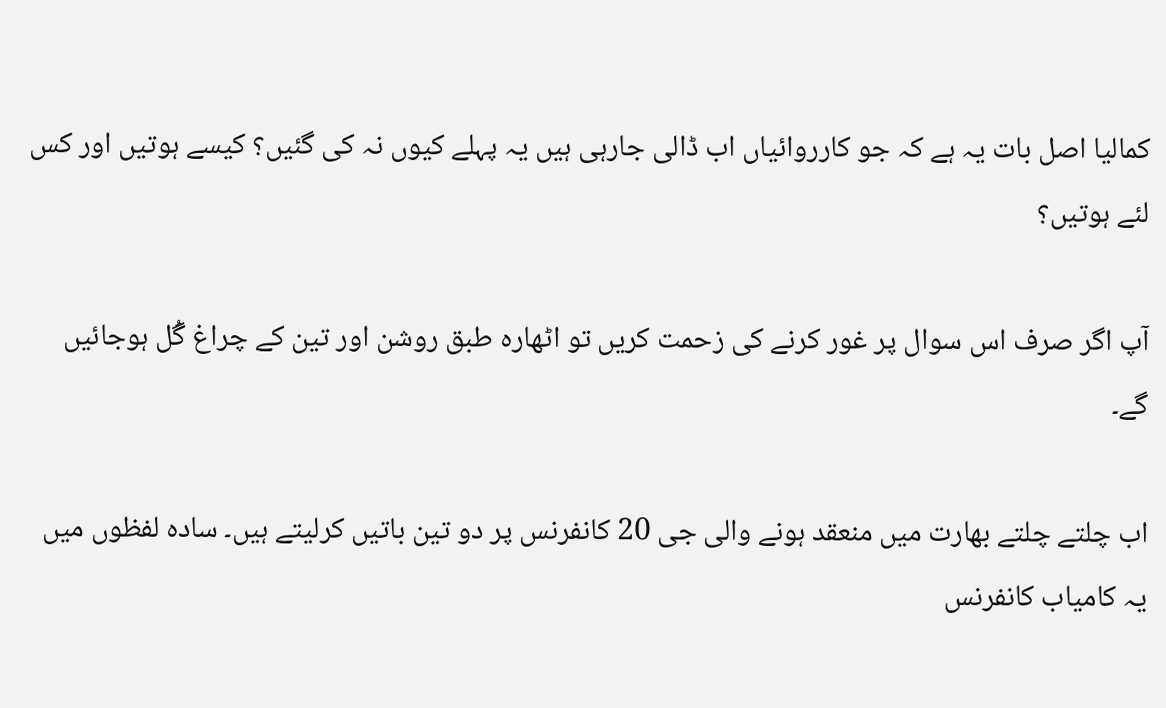کمالیا اصل بات یہ ہے کہ جو کارروائیاں اب ڈالی جارہی ہیں یہ پہلے کیوں نہ کی گئیں؟ کیسے ہوتیں اور کس لئے ہوتیں؟

آپ اگر صرف اس سوال پر غور کرنے کی زحمت کریں تو اٹھارہ طبق روشن اور تین کے چراغ گُل ہوجائیں گے۔

اب چلتے چلتے بھارت میں منعقد ہونے والی جی 20 کانفرنس پر دو تین باتیں کرلیتے ہیں۔ سادہ لفظوں میں یہ کامیاب کانفرنس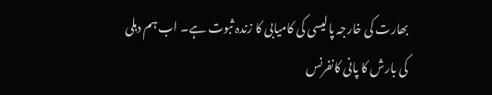بھارت کی خارجہ پالیسی کی کامیابی کا زندہ ثبوت ہے۔ اب ہم دہلی کی بارش کا پانی کانفرنس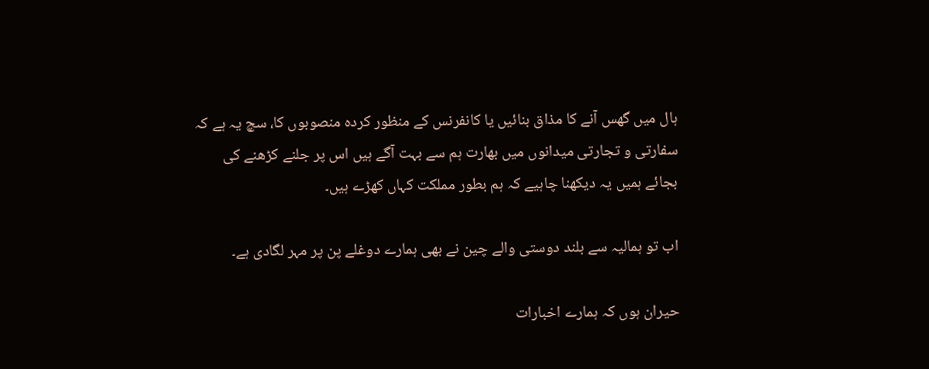ہال میں گھس آنے کا مذاق بنائیں یا کانفرنس کے منظور کردہ منصوبوں کا، سچ یہ ہے کہ سفارتی و تجارتی میدانوں میں بھارت ہم سے بہت آگے ہیں اس پر جلنے کڑھنے کی بجائے ہمیں یہ دیکھنا چاہیے کہ ہم بطور مملکت کہاں کھڑے ہیں۔

اب تو ہمالیہ سے بلند دوستی والے چین نے بھی ہمارے دوغلے پن پر مہر لگادی ہے۔

حیران ہوں کہ ہمارے اخبارات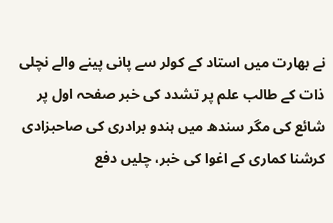نے بھارت میں استاد کے کولر سے پانی پینے والے نچلی ذات کے طالب علم پر تشدد کی خبر صفحہ اول پر شائع کی مگر سندھ میں ہندو برادری کی صاحبزادی کرشنا کماری کے اغوا کی خبر، چلیں دفع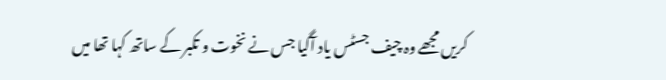کریں مجھے وہ چیف جسٹس یاد آگیا جس نے نخوت و تکبر کے ساتھ کہا تھا میں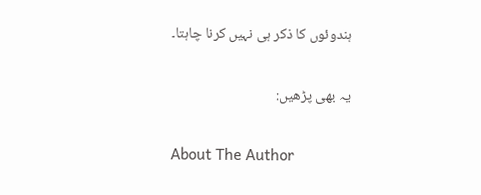ہندوئوں کا ذکر ہی نہیں کرنا چاہتا۔

یہ بھی پڑھیں:

About The Author